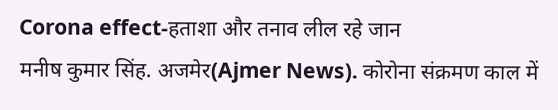Corona effect-हताशा और तनाव लील रहे जान
मनीष कुमार सिंह. अजमेर(Ajmer News). कोरोना संक्रमण काल में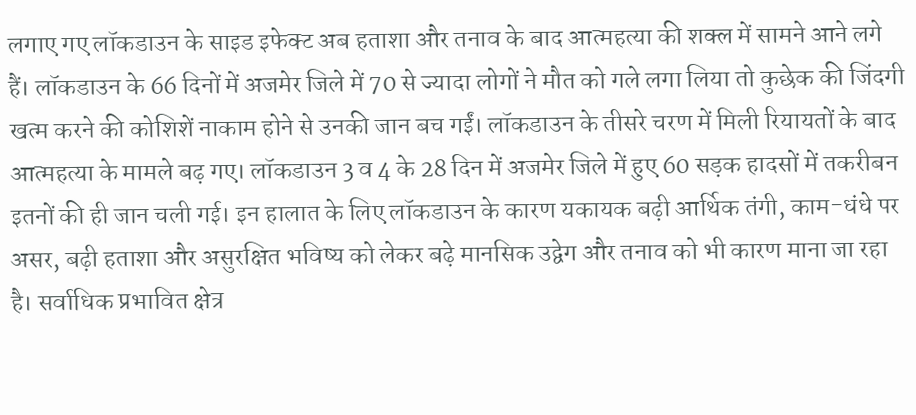लगाए गए लॉकडाउन के साइड इफेक्ट अब हताशा और तनाव के बाद आत्महत्या की शक्ल में सामने आने लगे हैं। लॉकडाउन के 66 दिनों में अजमेर जिले में 70 से ज्यादा लोगों ने मौत को गले लगा लिया तो कुछेक की जिंदगी खत्म करने की कोशिशें नाकाम होने से उनकी जान बच गईं। लॉकडाउन के तीसरे चरण में मिली रियायतों के बाद आत्महत्या के मामले बढ़ गए। लॉकडाउन 3 व 4 के 28 दिन में अजमेर जिले में हुए 60 सड़क हादसों में तकरीबन इतनों की ही जान चली गई। इन हालात के लिए लॉकडाउन के कारण यकायक बढ़ी आर्थिक तंगी, काम-धंधे पर असर, बढ़ी हताशा और असुरक्षित भविष्य को लेकर बढ़े मानसिक उद्वेग और तनाव को भी कारण माना जा रहा है। सर्वाधिक प्रभावित क्षेत्र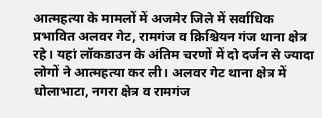आत्महत्या के मामलों में अजमेर जिले में सर्वाधिक प्रभावित अलवर गेट, रामगंज व क्रिश्चियन गंज थाना क्षेत्र रहे। यहां लॉकडाउन के अंतिम चरणों में दो दर्जन से ज्यादा लोगों ने आत्महत्या कर ली। अलवर गेट थाना क्षेत्र में धोलाभाटा, नगरा क्षेत्र व रामगंज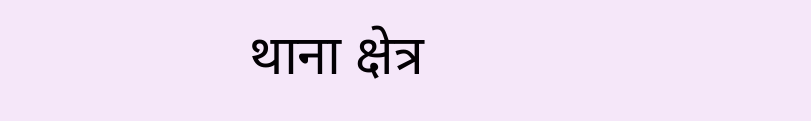थाना क्षेत्र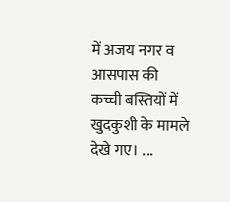में अजय नगर व आसपास की कच्ची बस्तियों में खुदकुशी के मामले देखे गए। ...